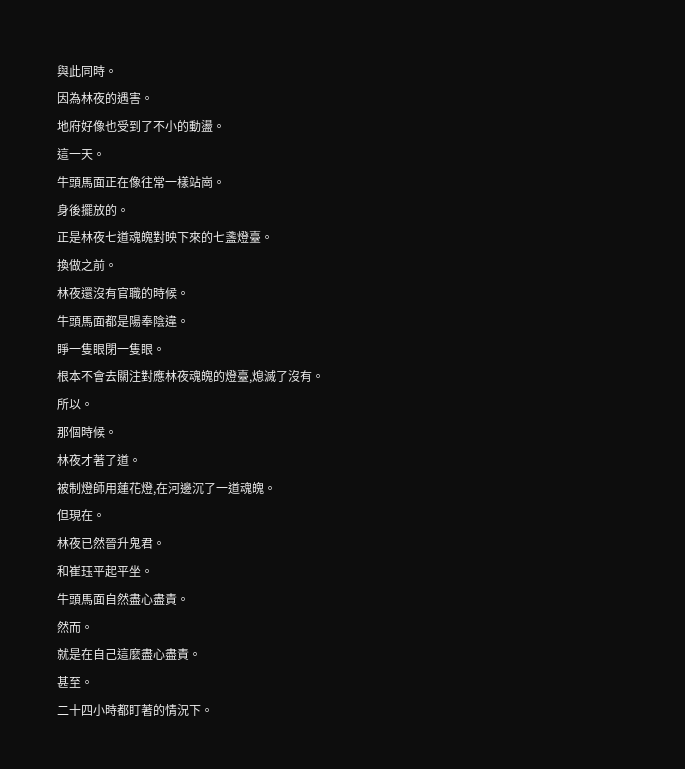與此同時。
因為林夜的遇害。
地府好像也受到了不小的動盪。
這一天。
牛頭馬面正在像往常一樣站崗。
身後擺放的。
正是林夜七道魂魄對映下來的七盞燈臺。
換做之前。
林夜還沒有官職的時候。
牛頭馬面都是陽奉陰違。
睜一隻眼閉一隻眼。
根本不會去關注對應林夜魂魄的燈臺,熄滅了沒有。
所以。
那個時候。
林夜才著了道。
被制燈師用蓮花燈,在河邊沉了一道魂魄。
但現在。
林夜已然晉升鬼君。
和崔珏平起平坐。
牛頭馬面自然盡心盡責。
然而。
就是在自己這麼盡心盡責。
甚至。
二十四小時都盯著的情況下。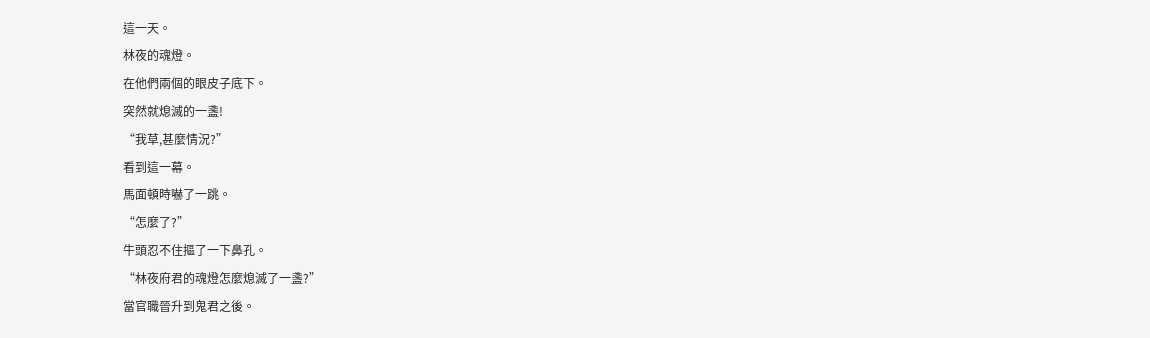這一天。
林夜的魂燈。
在他們兩個的眼皮子底下。
突然就熄滅的一盞!
“我草,甚麼情況?”
看到這一幕。
馬面頓時嚇了一跳。
“怎麼了?”
牛頭忍不住摳了一下鼻孔。
“林夜府君的魂燈怎麼熄滅了一盞?”
當官職晉升到鬼君之後。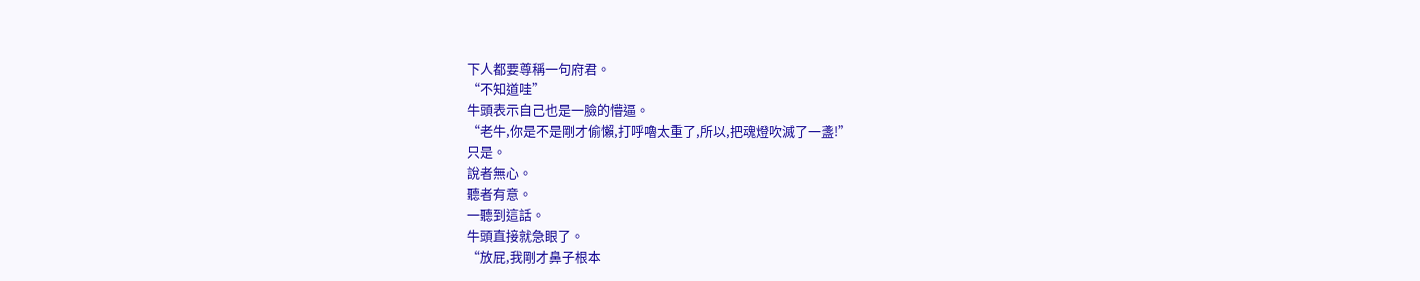下人都要尊稱一句府君。
“不知道哇”
牛頭表示自己也是一臉的懵逼。
“老牛,你是不是剛才偷懶,打呼嚕太重了,所以,把魂燈吹滅了一盞!”
只是。
說者無心。
聽者有意。
一聽到這話。
牛頭直接就急眼了。
“放屁,我剛才鼻子根本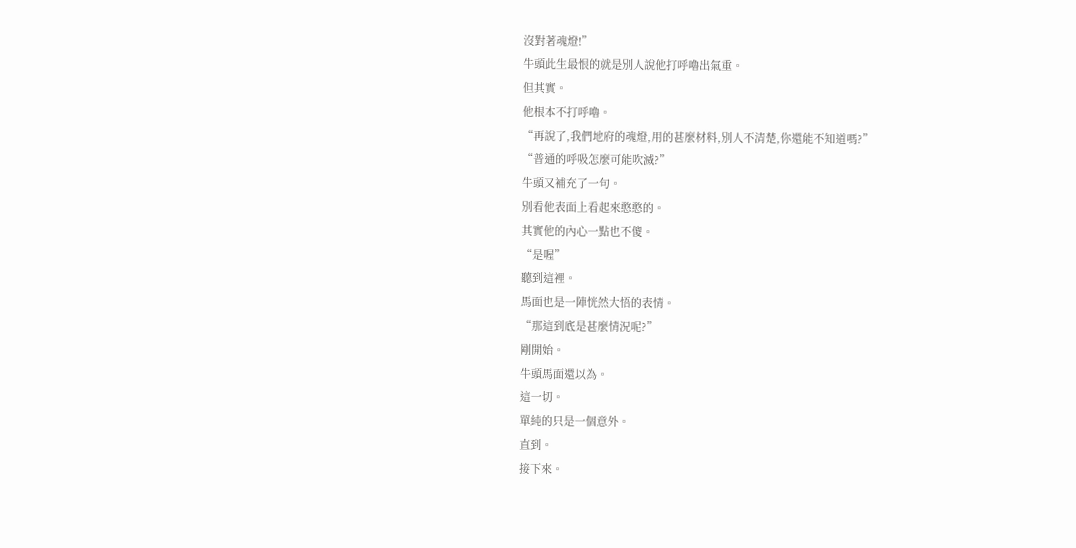沒對著魂燈!”
牛頭此生最恨的就是別人說他打呼嚕出氣重。
但其實。
他根本不打呼嚕。
“再說了,我們地府的魂燈,用的甚麼材料,別人不清楚,你還能不知道嗎?”
“普通的呼吸怎麼可能吹滅?”
牛頭又補充了一句。
別看他表面上看起來憨憨的。
其實他的內心一點也不傻。
“是喔”
聽到這裡。
馬面也是一陣恍然大悟的表情。
“那這到底是甚麼情況呢?”
剛開始。
牛頭馬面還以為。
這一切。
單純的只是一個意外。
直到。
接下來。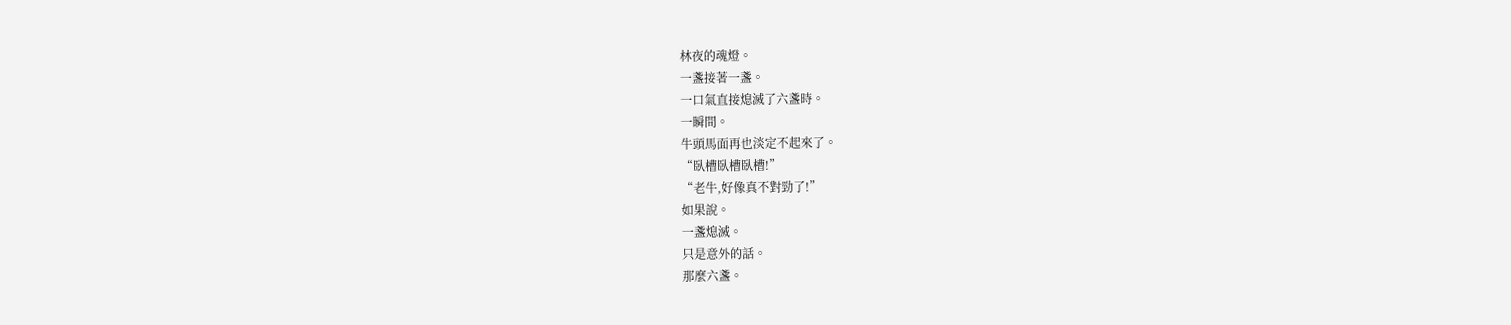林夜的魂燈。
一盞接著一盞。
一口氣直接熄滅了六盞時。
一瞬間。
牛頭馬面再也淡定不起來了。
“臥槽臥槽臥槽!”
“老牛,好像真不對勁了!”
如果說。
一盞熄滅。
只是意外的話。
那麼六盞。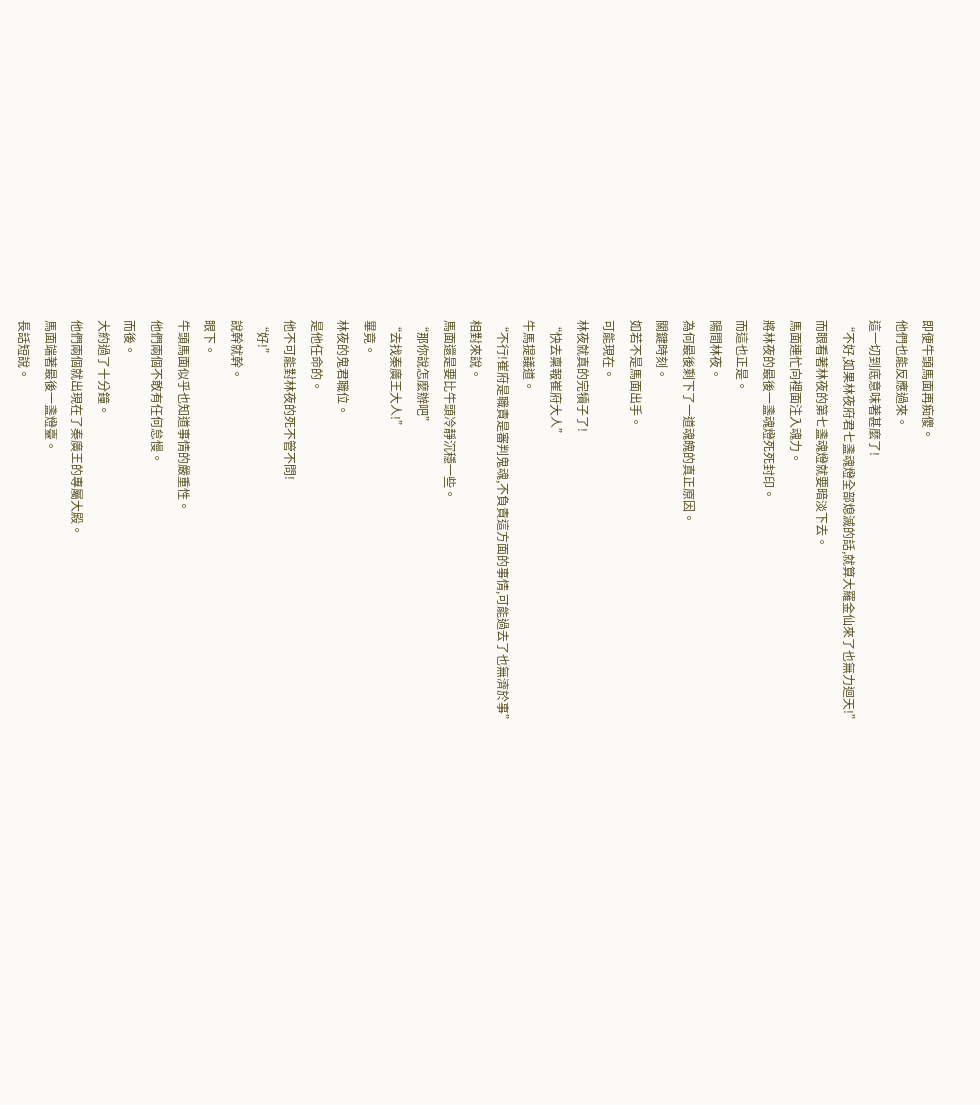即便牛頭馬面再痴傻。
他們也能反應過來。
這一切到底意味著甚麼了!
“不好,如果林夜府君七盞魂燈全部熄滅的話,就算大羅金仙來了也無力迴天!”
而眼看著林夜的第七盞魂燈就要暗淡下去。
馬面連忙向裡面注入魂力。
將林夜的最後一盞魂燈死死封印。
而這也正是。
陽間林夜。
為何最後剩下了一道魂魄的真正原因。
關鍵時刻。
如若不是馬面出手。
可能現在。
林夜就真的完犢子了!
“快去稟報崔府大人”
牛馬提議道。
“不行!崔府是職責是審判鬼魂,不負責這方面的事情,可能過去了也無濟於事”
相對來說。
馬面還是要比牛頭冷靜沉穩一些。
“那你說怎麼辦吧”
“去找秦廣王大人!”
畢竟。
林夜的鬼君職位。
是他任命的。
他不可能對林夜的死不管不問!
“好!”
說幹就幹。
眼下。
牛頭馬面似乎也知道事情的嚴重性。
他們兩個不敢有任何怠慢。
而後。
大約過了十分鐘。
他們兩個就出現在了秦廣王的專屬大殿。
馬面端著最後一盞燈臺。
長話短說。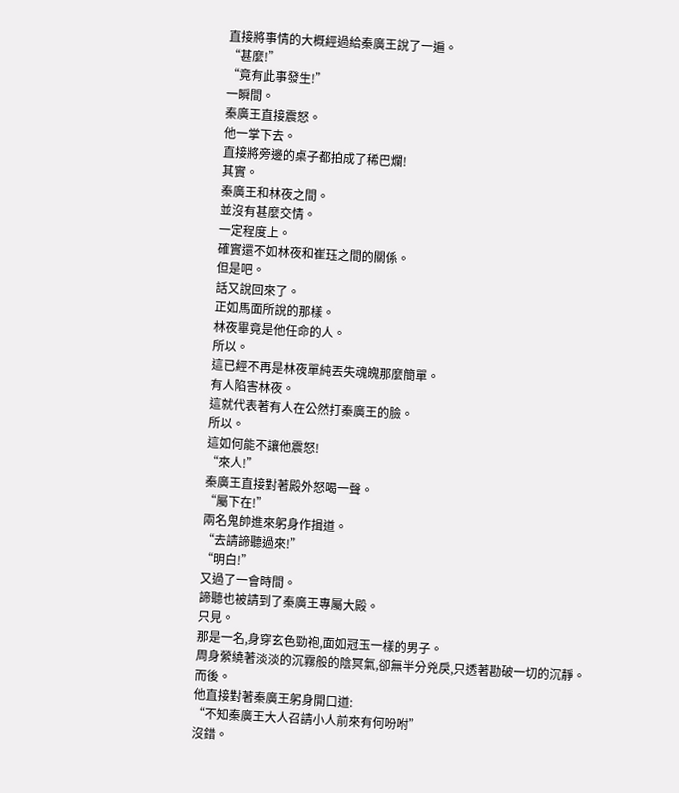直接將事情的大概經過給秦廣王說了一遍。
“甚麼!”
“竟有此事發生!”
一瞬間。
秦廣王直接震怒。
他一掌下去。
直接將旁邊的桌子都拍成了稀巴爛!
其實。
秦廣王和林夜之間。
並沒有甚麼交情。
一定程度上。
確實還不如林夜和崔珏之間的關係。
但是吧。
話又說回來了。
正如馬面所說的那樣。
林夜畢竟是他任命的人。
所以。
這已經不再是林夜單純丟失魂魄那麼簡單。
有人陷害林夜。
這就代表著有人在公然打秦廣王的臉。
所以。
這如何能不讓他震怒!
“來人!”
秦廣王直接對著殿外怒喝一聲。
“屬下在!”
兩名鬼帥進來躬身作揖道。
“去請諦聽過來!”
“明白!”
又過了一會時間。
諦聽也被請到了秦廣王專屬大殿。
只見。
那是一名,身穿玄色勁袍,面如冠玉一樣的男子。
周身縈繞著淡淡的沉霧般的陰冥氣,卻無半分兇戾,只透著勘破一切的沉靜。
而後。
他直接對著秦廣王躬身開口道:
“不知秦廣王大人召請小人前來有何吩咐”
沒錯。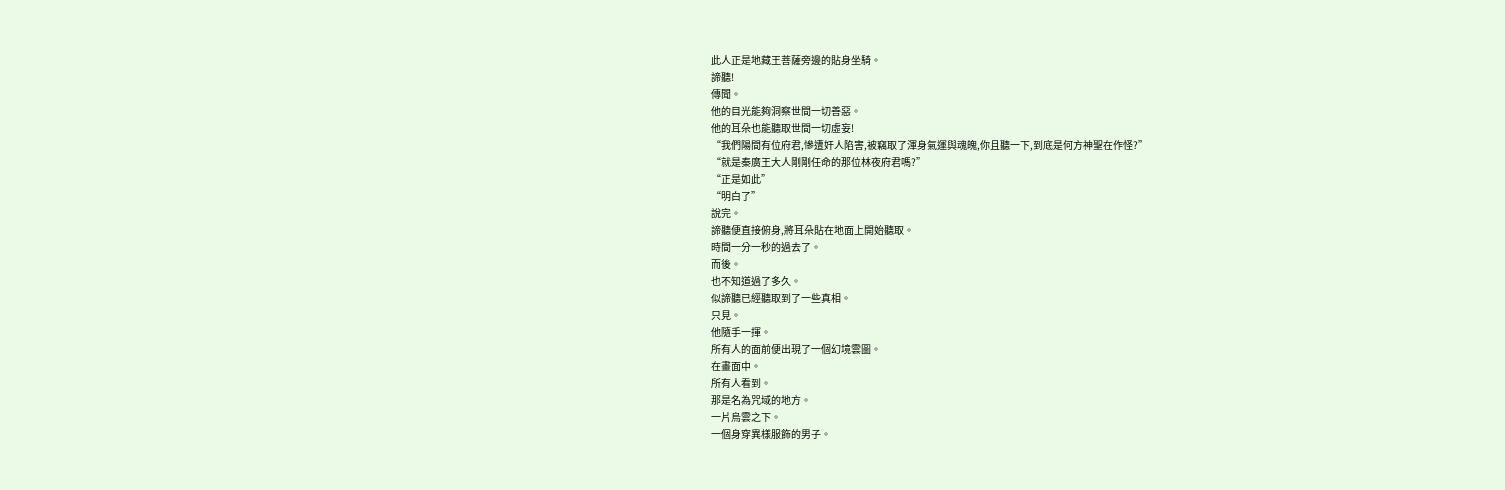此人正是地藏王菩薩旁邊的貼身坐騎。
諦聽!
傳聞。
他的目光能夠洞察世間一切善惡。
他的耳朵也能聽取世間一切虛妄!
“我們陽間有位府君,慘遭奸人陷害,被竊取了渾身氣運與魂魄,你且聽一下,到底是何方神聖在作怪?”
“就是秦廣王大人剛剛任命的那位林夜府君嗎?”
“正是如此”
“明白了”
說完。
諦聽便直接俯身,將耳朵貼在地面上開始聽取。
時間一分一秒的過去了。
而後。
也不知道過了多久。
似諦聽已經聽取到了一些真相。
只見。
他隨手一揮。
所有人的面前便出現了一個幻境雲圖。
在畫面中。
所有人看到。
那是名為咒域的地方。
一片烏雲之下。
一個身穿異樣服飾的男子。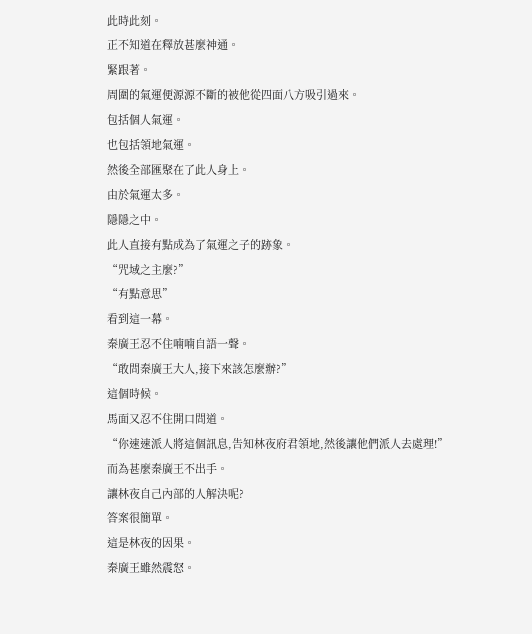此時此刻。
正不知道在釋放甚麼神通。
緊跟著。
周圍的氣運便源源不斷的被他從四面八方吸引過來。
包括個人氣運。
也包括領地氣運。
然後全部匯聚在了此人身上。
由於氣運太多。
隱隱之中。
此人直接有點成為了氣運之子的跡象。
“咒域之主麼?”
“有點意思”
看到這一幕。
秦廣王忍不住喃喃自語一聲。
“敢問秦廣王大人,接下來該怎麼辦?”
這個時候。
馬面又忍不住開口問道。
“你速速派人將這個訊息,告知林夜府君領地,然後讓他們派人去處理!”
而為甚麼秦廣王不出手。
讓林夜自己內部的人解決呢?
答案很簡單。
這是林夜的因果。
秦廣王雖然震怒。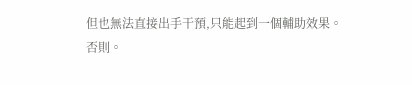但也無法直接出手干預,只能起到一個輔助效果。
否則。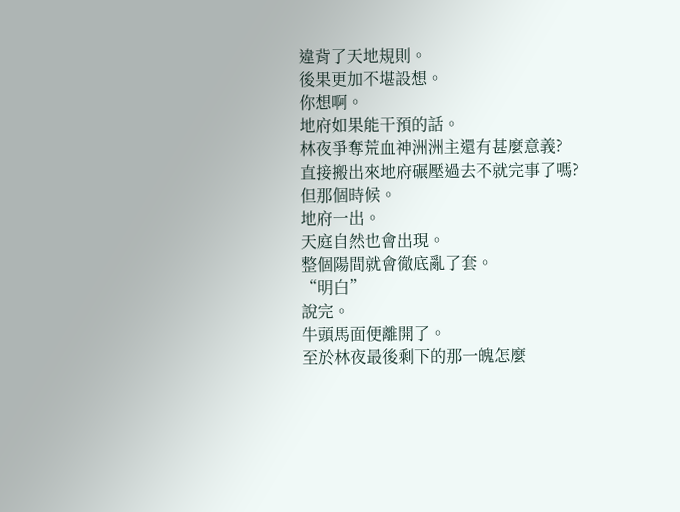違背了天地規則。
後果更加不堪設想。
你想啊。
地府如果能干預的話。
林夜爭奪荒血神洲洲主還有甚麼意義?
直接搬出來地府碾壓過去不就完事了嗎?
但那個時候。
地府一出。
天庭自然也會出現。
整個陽間就會徹底亂了套。
“明白”
說完。
牛頭馬面便離開了。
至於林夜最後剩下的那一魄怎麼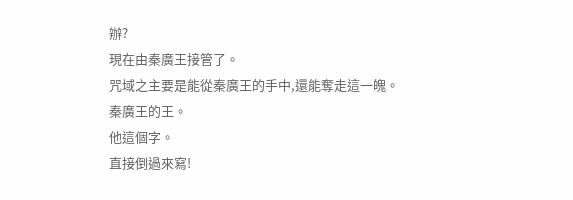辦?
現在由秦廣王接管了。
咒域之主要是能從秦廣王的手中,還能奪走這一魄。
秦廣王的王。
他這個字。
直接倒過來寫!